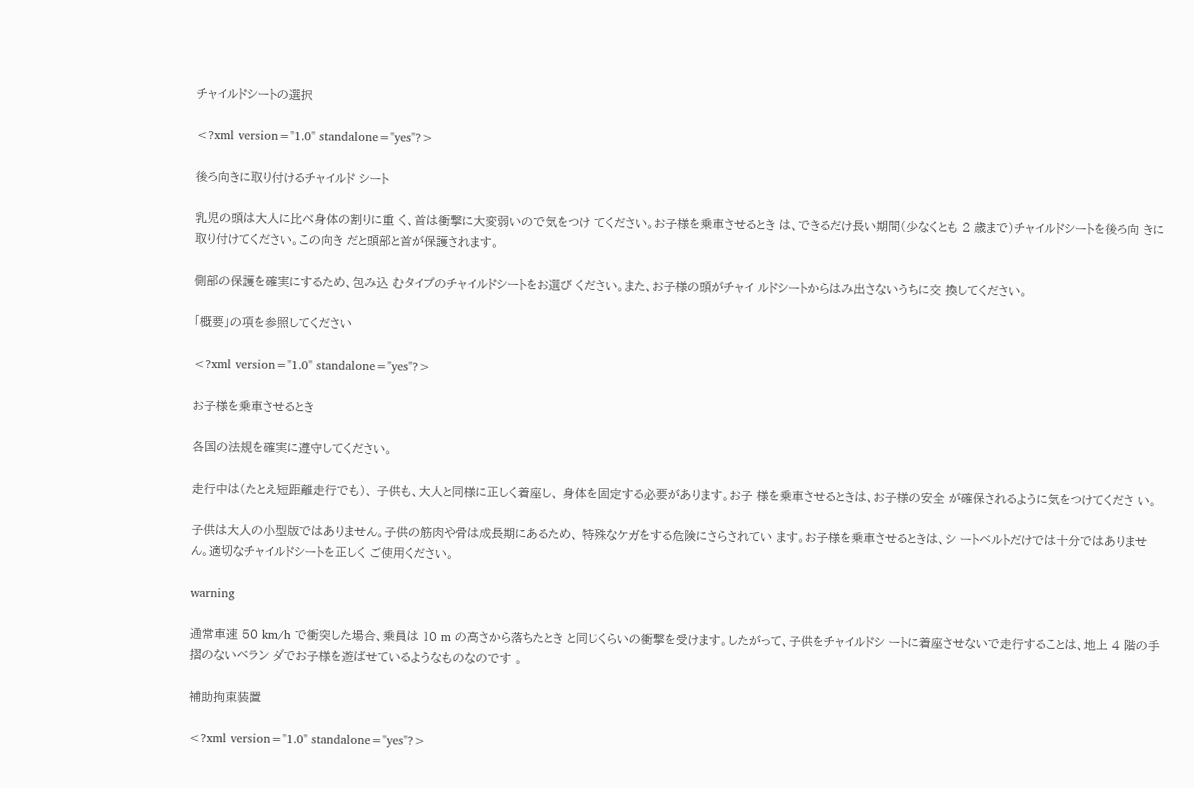チャイルドシートの選択

<?xml version="1.0" standalone="yes"?>

後ろ向きに取り付けるチャイルド シート

乳児の頭は大人に比べ身体の割りに重 く、首は衝撃に大変弱いので気をつけ てください。お子様を乗車させるとき は、できるだけ長い期間(少なくとも 2 歳まで)チャイルドシートを後ろ向 きに取り付けてください。この向き だと頭部と首が保護されます。

側部の保護を確実にするため、包み込 むタイプのチャイルドシートをお選び ください。また、お子様の頭がチャイ ルドシートからはみ出さないうちに交 換してください。

「概要」の項を参照してください

<?xml version="1.0" standalone="yes"?>

お子様を乗車させるとき

各国の法規を確実に遵守してください。

走行中は(たとえ短距離走行でも)、 子供も、大人と同様に正しく着座し、 身体を固定する必要があります。お子 様を乗車させるときは、お子様の安全 が確保されるように気をつけてくださ い。

子供は大人の小型版ではありません。子供の筋肉や骨は成長期にあるため、 特殊なケガをする危険にさらされてい ます。お子様を乗車させるときは、シ ートベルトだけでは十分ではありませ ん。適切なチャイルドシートを正しく ご使用ください。

warning

通常車速 50 km/h で衝突した場合、乗員は 10 m の高さから落ちたとき と同じくらいの衝撃を受けます。したがって、子供をチャイルドシ ートに着座させないで走行することは、地上 4 階の手摺のないベラン ダでお子様を遊ばせているようなものなのです 。

補助拘束装置

<?xml version="1.0" standalone="yes"?>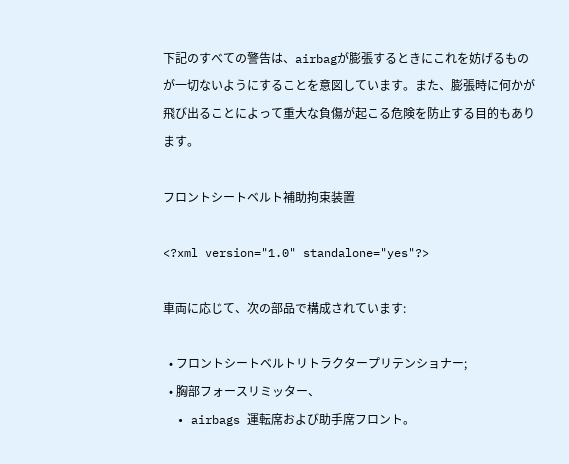下記のすべての警告は、airbagが膨張するときにこれを妨げるものが一切ないようにすることを意図しています。また、膨張時に何かが飛び出ることによって重大な負傷が起こる危険を防止する目的もあります。

フロントシートベルト補助拘束装置

<?xml version="1.0" standalone="yes"?>

車両に応じて、次の部品で構成されています:

  • フロントシートベルトリトラクタープリテンショナー;
  • 胸部フォースリミッター、
  • airbags 運転席および助手席フロント。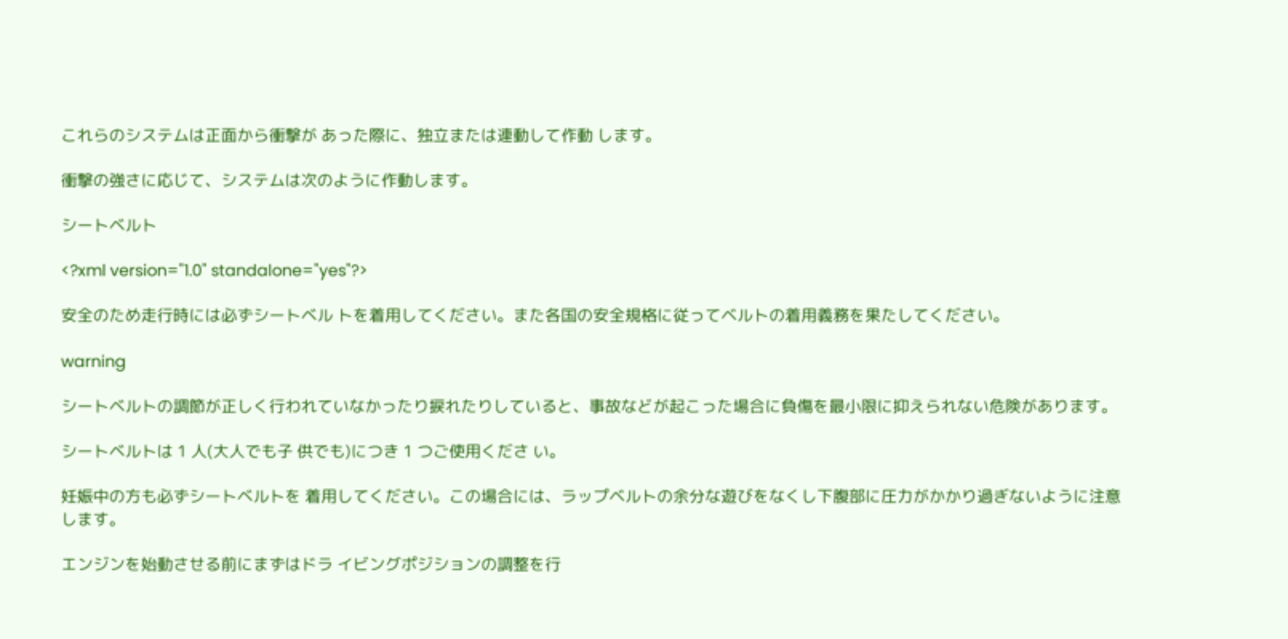これらのシステムは正面から衝撃が あった際に、独立または連動して作動 します。

衝撃の強さに応じて、システムは次のように作動します。

シートベルト

<?xml version="1.0" standalone="yes"?>

安全のため走行時には必ずシートベル トを着用してください。また各国の安全規格に従ってベルトの着用義務を果たしてください。

warning

シートベルトの調節が正しく行われていなかったり捩れたりしていると、事故などが起こった場合に負傷を最小限に抑えられない危険があります。

シートベルトは 1 人(大人でも子 供でも)につき 1 つご使用くださ い。

妊娠中の方も必ずシートベルトを 着用してください。この場合には、ラップベルトの余分な遊びをなくし下腹部に圧力がかかり過ぎないように注意します。

エンジンを始動させる前にまずはドラ イビングポジションの調整を行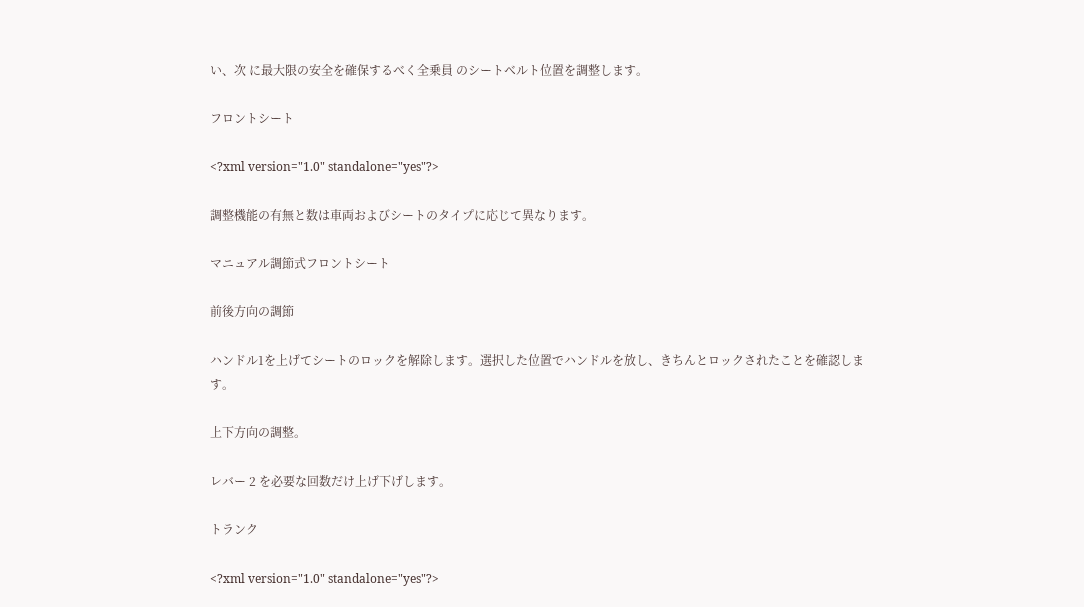い、次 に最大限の安全を確保するべく全乗員 のシートベルト位置を調整します。

フロントシート

<?xml version="1.0" standalone="yes"?>

調整機能の有無と数は車両およびシートのタイプに応じて異なります。

マニュアル調節式フロントシート

前後方向の調節

ハンドル1を上げてシートのロックを解除します。選択した位置でハンドルを放し、きちんとロックされたことを確認します。

上下方向の調整。

レバー 2 を必要な回数だけ上げ下げします。

トランク

<?xml version="1.0" standalone="yes"?>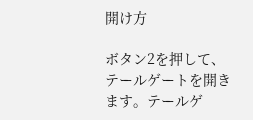開け方

ボタン2を押して、テールゲートを開きます。テールゲ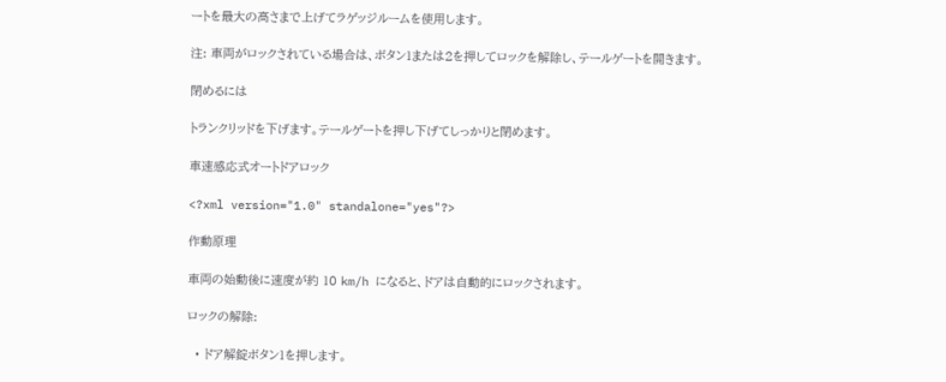ートを最大の高さまで上げてラゲッジルームを使用します。

注: 車両がロックされている場合は、ボタン1または2を押してロックを解除し、テールゲートを開きます。

閉めるには

トランクリッドを下げます。テールゲートを押し下げてしっかりと閉めます。

車速感応式オートドアロック

<?xml version="1.0" standalone="yes"?>

作動原理

車両の始動後に速度が約 10 km/h になると、ドアは自動的にロックされます。

ロックの解除:

  • ドア解錠ボタン1を押します。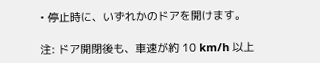• 停止時に、いずれかのドアを開けます。

注: ドア開閉後も、車速が約 10 km/h 以上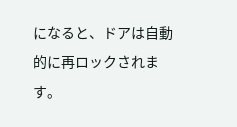になると、ドアは自動的に再ロックされます。